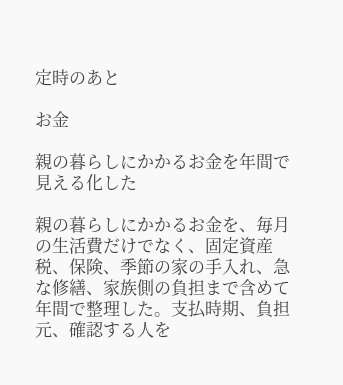定時のあと

お金

親の暮らしにかかるお金を年間で見える化した

親の暮らしにかかるお金を、毎月の生活費だけでなく、固定資産税、保険、季節の家の手入れ、急な修繕、家族側の負担まで含めて年間で整理した。支払時期、負担元、確認する人を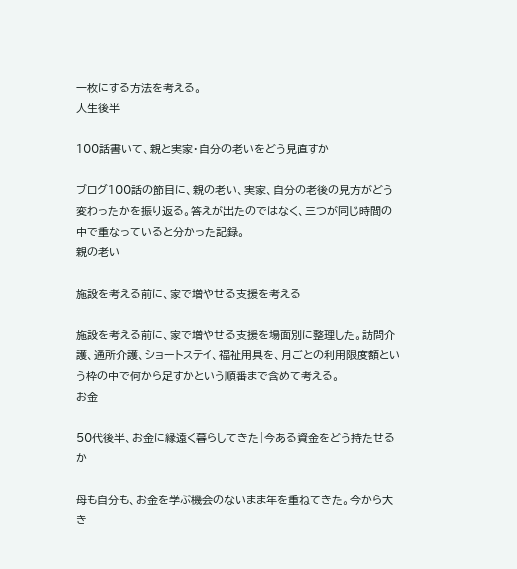一枚にする方法を考える。
人生後半

100話書いて、親と実家・自分の老いをどう見直すか

ブログ100話の節目に、親の老い、実家、自分の老後の見方がどう変わったかを振り返る。答えが出たのではなく、三つが同じ時間の中で重なっていると分かった記録。
親の老い

施設を考える前に、家で増やせる支援を考える

施設を考える前に、家で増やせる支援を場面別に整理した。訪問介護、通所介護、ショートステイ、福祉用具を、月ごとの利用限度額という枠の中で何から足すかという順番まで含めて考える。
お金

50代後半、お金に縁遠く暮らしてきた|今ある資金をどう持たせるか

母も自分も、お金を学ぶ機会のないまま年を重ねてきた。今から大き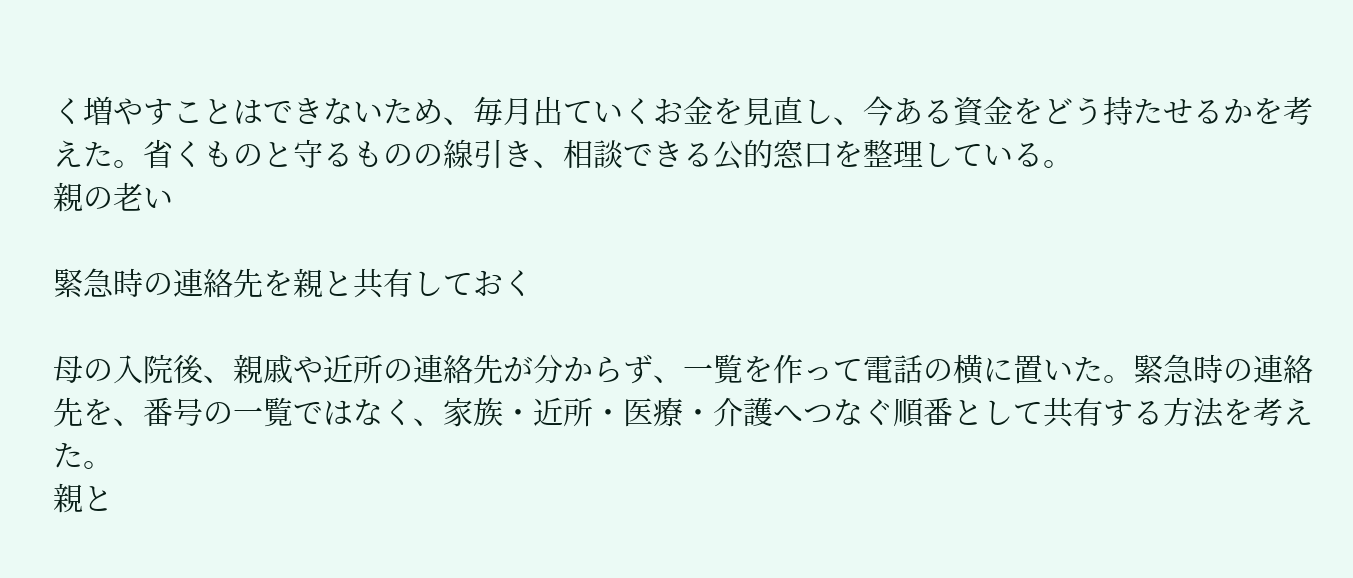く増やすことはできないため、毎月出ていくお金を見直し、今ある資金をどう持たせるかを考えた。省くものと守るものの線引き、相談できる公的窓口を整理している。
親の老い

緊急時の連絡先を親と共有しておく

母の入院後、親戚や近所の連絡先が分からず、一覧を作って電話の横に置いた。緊急時の連絡先を、番号の一覧ではなく、家族・近所・医療・介護へつなぐ順番として共有する方法を考えた。
親と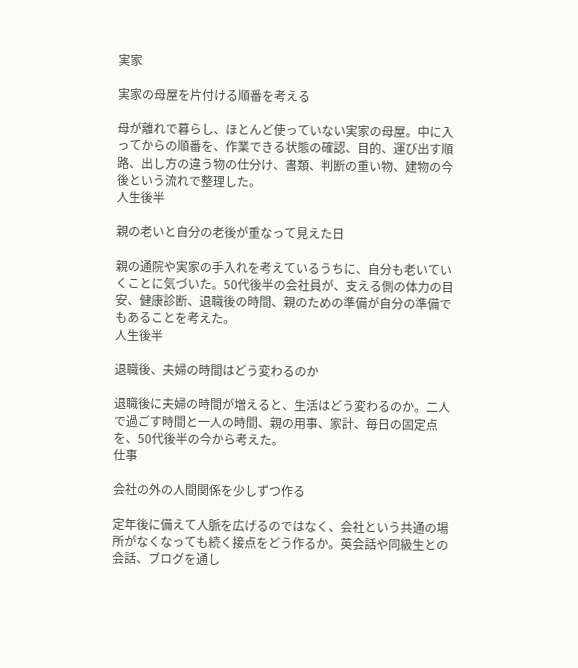実家

実家の母屋を片付ける順番を考える

母が離れで暮らし、ほとんど使っていない実家の母屋。中に入ってからの順番を、作業できる状態の確認、目的、運び出す順路、出し方の違う物の仕分け、書類、判断の重い物、建物の今後という流れで整理した。
人生後半

親の老いと自分の老後が重なって見えた日

親の通院や実家の手入れを考えているうちに、自分も老いていくことに気づいた。50代後半の会社員が、支える側の体力の目安、健康診断、退職後の時間、親のための準備が自分の準備でもあることを考えた。
人生後半

退職後、夫婦の時間はどう変わるのか

退職後に夫婦の時間が増えると、生活はどう変わるのか。二人で過ごす時間と一人の時間、親の用事、家計、毎日の固定点を、50代後半の今から考えた。
仕事

会社の外の人間関係を少しずつ作る

定年後に備えて人脈を広げるのではなく、会社という共通の場所がなくなっても続く接点をどう作るか。英会話や同級生との会話、ブログを通し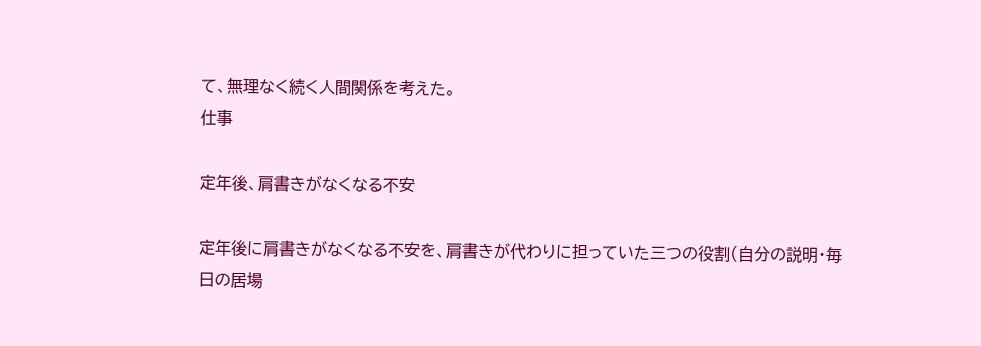て、無理なく続く人間関係を考えた。
仕事

定年後、肩書きがなくなる不安

定年後に肩書きがなくなる不安を、肩書きが代わりに担っていた三つの役割(自分の説明・毎日の居場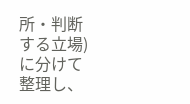所・判断する立場)に分けて整理し、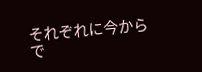それぞれに今からで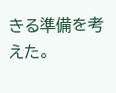きる準備を考えた。